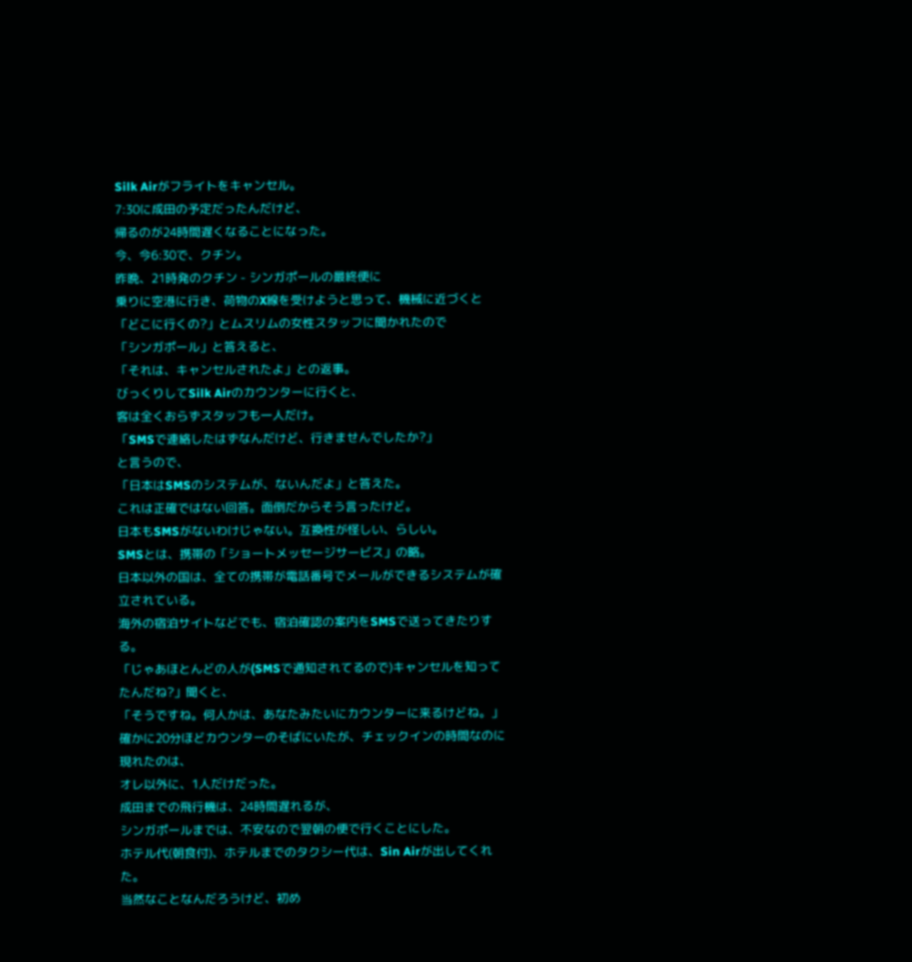Silk Airがフライトをキャンセル。
7:30に成田の予定だったんだけど、
帰るのが24時間遅くなることになった。
今、今6:30で、クチン。
昨晩、21時発のクチン - シンガポールの最終便に
乗りに空港に行き、荷物のX線を受けようと思って、機械に近づくと
「どこに行くの?」とムスリムの女性スタッフに聞かれたので
「シンガポール」と答えると、
「それは、キャンセルされたよ」との返事。
びっくりしてSilk Airのカウンターに行くと、
客は全くおらずスタッフも一人だけ。
「SMSで連絡したはずなんだけど、行きませんでしたか?」
と言うので、
「日本はSMSのシステムが、ないんだよ」と答えた。
これは正確ではない回答。面倒だからそう言ったけど。
日本もSMSがないわけじゃない。互換性が怪しい、らしい。
SMSとは、携帯の「ショートメッセージサービス」の略。
日本以外の国は、全ての携帯が電話番号でメールができるシステムが確立されている。
海外の宿泊サイトなどでも、宿泊確認の案内をSMSで送ってきたりする。
「じゃあほとんどの人が(SMSで通知されてるので)キャンセルを知ってたんだね?」聞くと、
「そうですね。何人かは、あなたみたいにカウンターに来るけどね。」
確かに20分ほどカウンターのそばにいたが、チェックインの時間なのに現れたのは、
オレ以外に、1人だけだった。
成田までの飛行機は、24時間遅れるが、
シンガポールまでは、不安なので翌朝の便で行くことにした。
ホテル代(朝食付)、ホテルまでのタクシー代は、Sin Airが出してくれた。
当然なことなんだろうけど、初め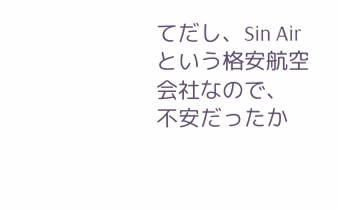てだし、Sin Airという格安航空会社なので、
不安だったか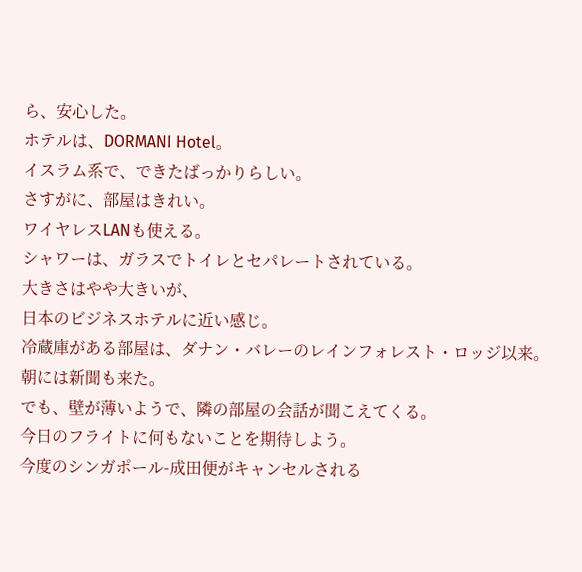ら、安心した。
ホテルは、DORMANI Hotel。
イスラム系で、できたばっかりらしい。
さすがに、部屋はきれい。
ワイヤレスLANも使える。
シャワーは、ガラスでトイレとセパレートされている。
大きさはやや大きいが、
日本のビジネスホテルに近い感じ。
冷蔵庫がある部屋は、ダナン・バレーのレインフォレスト・ロッジ以来。
朝には新聞も来た。
でも、壁が薄いようで、隣の部屋の会話が聞こえてくる。
今日のフライトに何もないことを期待しよう。
今度のシンガポール-成田便がキャンセルされる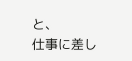と、
仕事に差し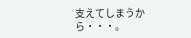支えてしまうから・・・。